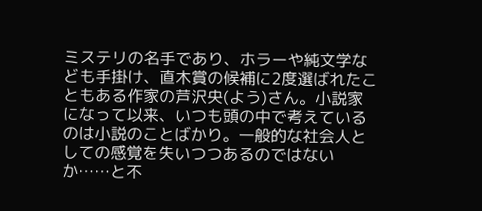ミステリの名手であり、ホラーや純文学なども手掛け、直木賞の候補に2度選ばれたこともある作家の芦沢央(よう)さん。小説家になって以来、いつも頭の中で考えているのは小説のことばかり。一般的な社会人としての感覚を失いつつあるのではないか……と不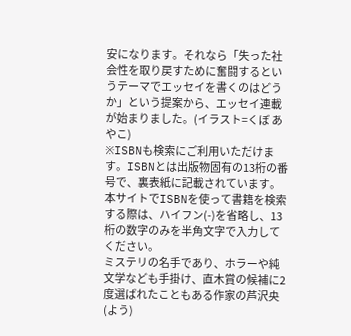安になります。それなら「失った社会性を取り戻すために奮闘するというテーマでエッセイを書くのはどうか」という提案から、エッセイ連載が始まりました。(イラスト=くぼ あやこ)
※ISBNも検索にご利用いただけます。ISBNとは出版物固有の13桁の番号で、裏表紙に記載されています。本サイトでISBNを使って書籍を検索する際は、ハイフン(-)を省略し、13桁の数字のみを半角文字で入力してください。
ミステリの名手であり、ホラーや純文学なども手掛け、直木賞の候補に2度選ばれたこともある作家の芦沢央(よう)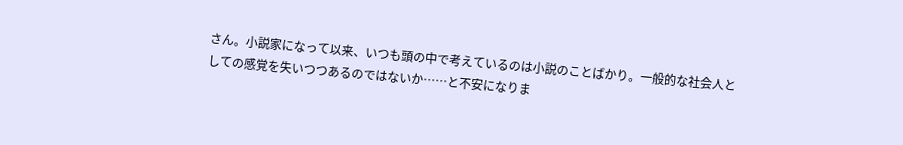さん。小説家になって以来、いつも頭の中で考えているのは小説のことばかり。一般的な社会人としての感覚を失いつつあるのではないか……と不安になりま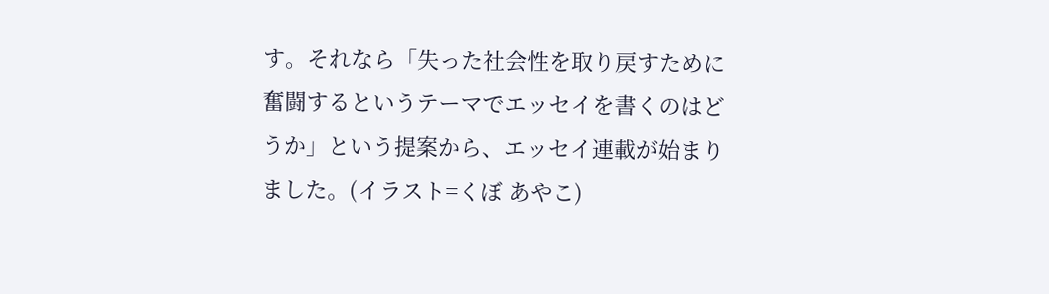す。それなら「失った社会性を取り戻すために奮闘するというテーマでエッセイを書くのはどうか」という提案から、エッセイ連載が始まりました。(イラスト=くぼ あやこ)